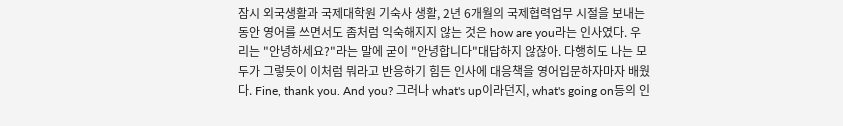잠시 외국생활과 국제대학원 기숙사 생활, 2년 6개월의 국제협력업무 시절을 보내는 동안 영어를 쓰면서도 좀처럼 익숙해지지 않는 것은 how are you라는 인사였다. 우리는 "안녕하세요?"라는 말에 굳이 "안녕합니다"대답하지 않잖아. 다행히도 나는 모두가 그렇듯이 이처럼 뭐라고 반응하기 힘든 인사에 대응책을 영어입문하자마자 배웠다. Fine, thank you. And you? 그러나 what's up이라던지, what's going on등의 인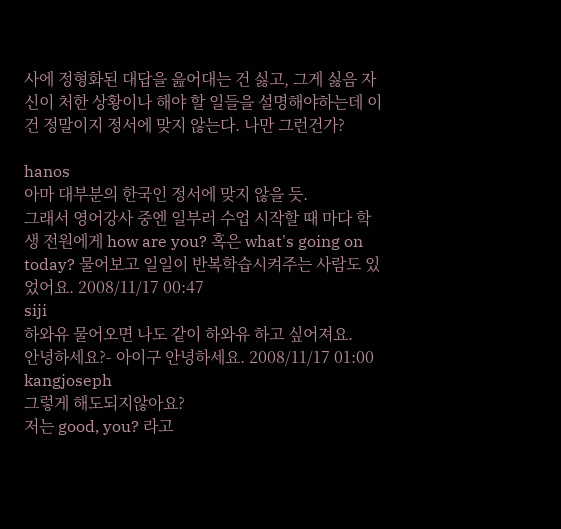사에 정형화된 대답을 읊어대는 건 싫고, 그게 싫음 자신이 처한 상황이나 해야 할 일들을 설명해야하는데 이건 정말이지 정서에 맞지 않는다. 나만 그런건가?

hanos
아마 대부분의 한국인 정서에 맞지 않을 듯.
그래서 영어강사 중엔 일부러 수업 시작할 때 마다 학생 전원에게 how are you? 혹은 what's going on today? 물어보고 일일이 반복학습시켜주는 사람도 있었어요. 2008/11/17 00:47
siji
하와유 물어오면 나도 같이 하와유 하고 싶어져요.
안녕하세요?- 아이구 안녕하세요. 2008/11/17 01:00
kangjoseph
그렇게 해도되지않아요?
저는 good, you? 라고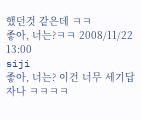했던것 같은데 ㅋㅋ
좋아, 너는?ㅋㅋ 2008/11/22 13:00
siji
좋아, 너는? 이건 너무 세기답자나 ㅋㅋㅋㅋ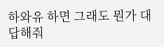하와유 하면 그래도 뭔가 대답해줘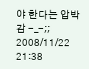야 한다는 압박감 -_-;; 2008/11/22 21:38